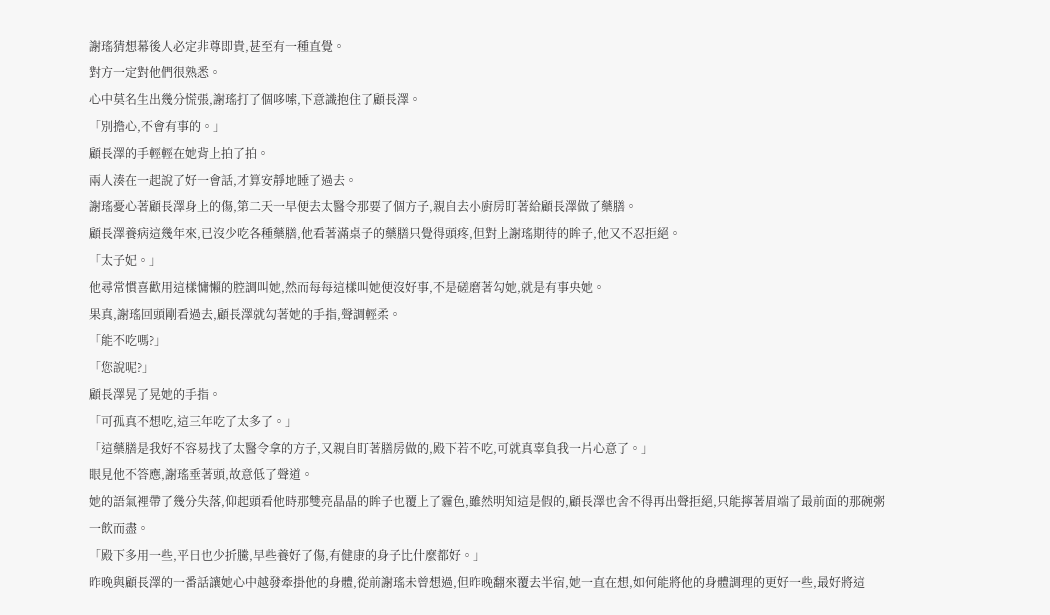謝瑤猜想幕後人必定非尊即貴,甚至有一種直覺。
對方一定對他們很熟悉。
心中莫名生出幾分慌張,謝瑤打了個哆嗦,下意識抱住了顧長澤。
「別擔心,不會有事的。」
顧長澤的手輕輕在她背上拍了拍。
兩人湊在一起說了好一會話,才算安靜地睡了過去。
謝瑤憂心著顧長澤身上的傷,第二天一早便去太醫令那要了個方子,親自去小廚房盯著給顧長澤做了藥膳。
顧長澤養病這幾年來,已沒少吃各種藥膳,他看著滿桌子的藥膳只覺得頭疼,但對上謝瑤期待的眸子,他又不忍拒絕。
「太子妃。」
他尋常慣喜歡用這樣慵懶的腔調叫她,然而每每這樣叫她便沒好事,不是磋磨著勾她,就是有事央她。
果真,謝瑤回頭剛看過去,顧長澤就勾著她的手指,聲調輕柔。
「能不吃嗎?」
「您說呢?」
顧長澤晃了晃她的手指。
「可孤真不想吃,這三年吃了太多了。」
「這藥膳是我好不容易找了太醫令拿的方子,又親自盯著膳房做的,殿下若不吃,可就真辜負我一片心意了。」
眼見他不答應,謝瑤垂著頭,故意低了聲道。
她的語氣裡帶了幾分失落,仰起頭看他時那雙亮晶晶的眸子也覆上了霾色,雖然明知這是假的,顧長澤也舍不得再出聲拒絕,只能擰著眉端了最前面的那碗粥一飲而盡。
「殿下多用一些,平日也少折騰,早些養好了傷,有健康的身子比什麼都好。」
昨晚與顧長澤的一番話讓她心中越發牽掛他的身體,從前謝瑤未曾想過,但昨晚翻來覆去半宿,她一直在想,如何能將他的身體調理的更好一些,最好將這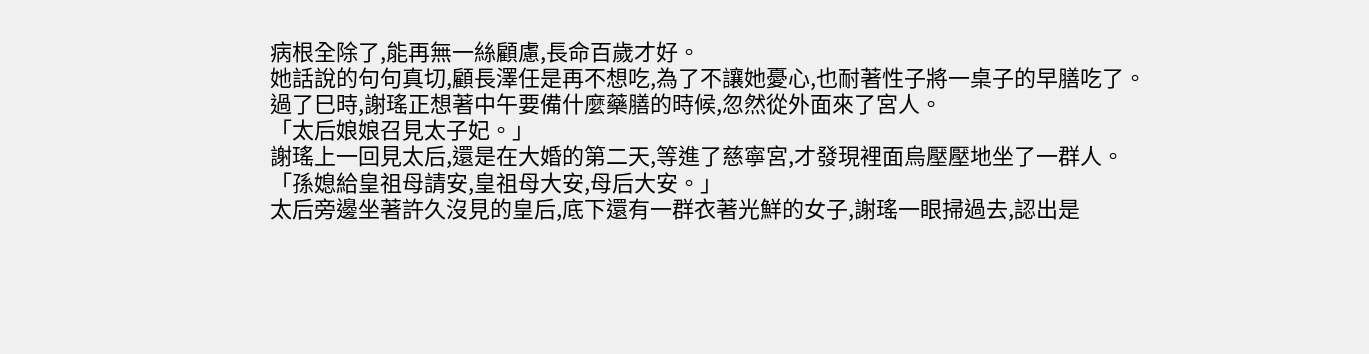病根全除了,能再無一絲顧慮,長命百歲才好。
她話說的句句真切,顧長澤任是再不想吃,為了不讓她憂心,也耐著性子將一桌子的早膳吃了。
過了巳時,謝瑤正想著中午要備什麼藥膳的時候,忽然從外面來了宮人。
「太后娘娘召見太子妃。」
謝瑤上一回見太后,還是在大婚的第二天,等進了慈寧宮,才發現裡面烏壓壓地坐了一群人。
「孫媳給皇祖母請安,皇祖母大安,母后大安。」
太后旁邊坐著許久沒見的皇后,底下還有一群衣著光鮮的女子,謝瑤一眼掃過去,認出是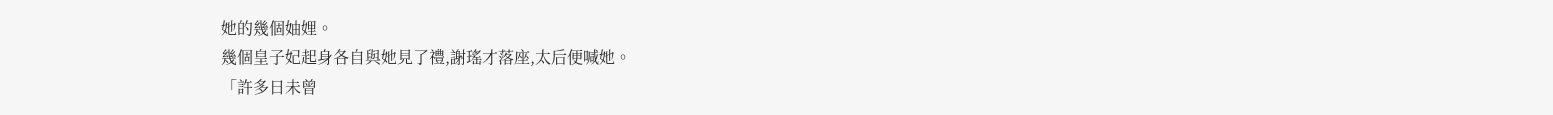她的幾個妯娌。
幾個皇子妃起身各自與她見了禮,謝瑤才落座,太后便喊她。
「許多日未曾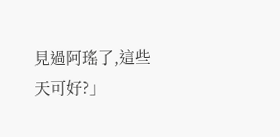見過阿瑤了,這些天可好?」